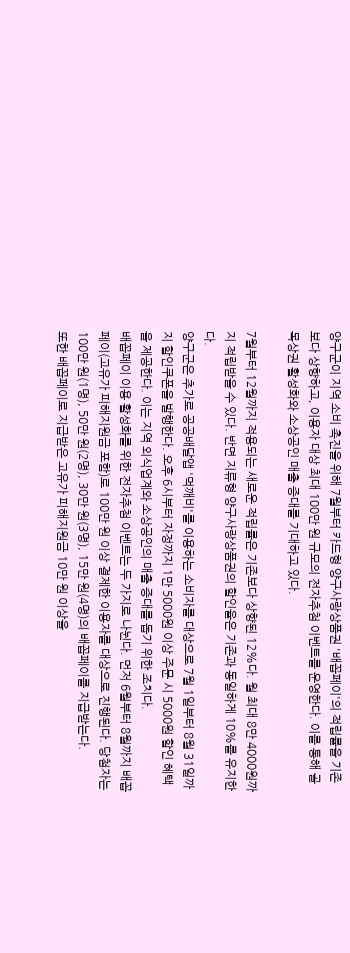양구군이 지역 소비 촉진을 위해 7월부터 카드형 양구사랑상품권 '배꼽페이'의 적립률을 기존보다 상향하고, 이용자 대상 최대 100만 원 규모의 전자추첨 이벤트를 운영한다. 이를 통해 골목상권 활성화와 소상공인 매출 증대를 기대하고 있다.

7월부터 12월까지 적용되는 새로운 적립률은 기존보다 상향된 12%다. 월 최대 8만 4000원까지 적립받을 수 있다. 반면 지류형 양구사랑상품권의 할인율은 기존과 동일하게 10%를 유지한다.
양구군은 추가로 공공배달앱 '먹깨비'를 이용하는 소비자를 대상으로 7월 1일부터 8월 31일까지 할인쿠폰을 발행한다. 오후 6시부터 자정까지 1만 5000원 이상 주문 시 5000원 할인 혜택을 제공한다. 이는 지역 외식업계와 소상공인의 매출 증대를 돕기 위한 조치다.
배꼽페이 이용 활성화를 위한 전자추첨 이벤트는 두 가지로 나뉜다. 먼저 6월부터 8월까지 배꼽페이(고유가 피해지원금 포함)로 100만 원 이상 결제한 이용자를 대상으로 진행된다. 당첨자는 100만 원(1명), 50만 원(2명), 30만 원(3명), 15만 원(4명)의 배꼽페이를 지급받는다.
또한 배꼽페이로 지급받은 고유가 피해지원금 10만 원 이상을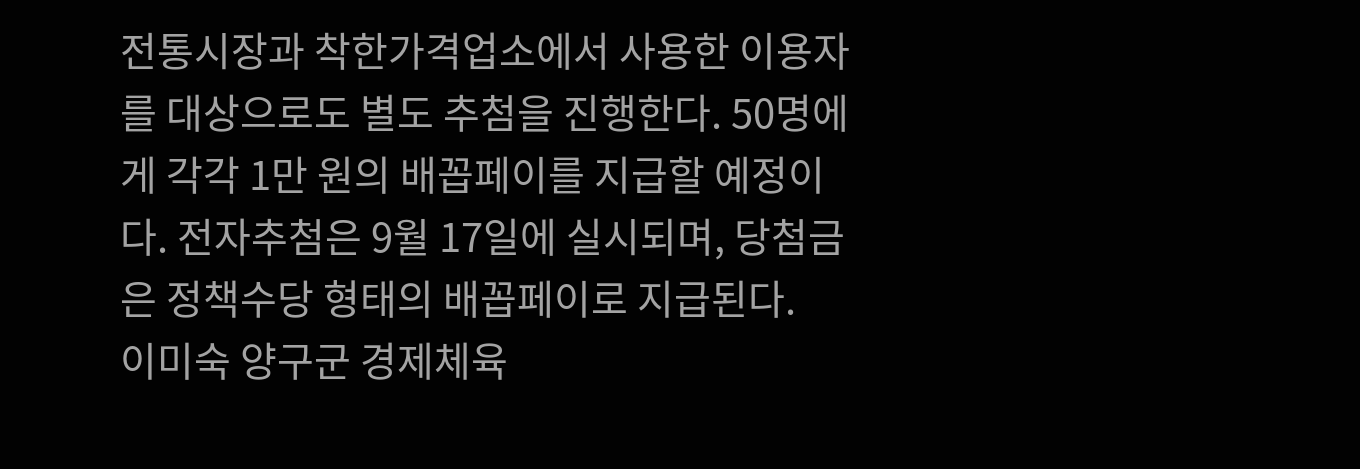전통시장과 착한가격업소에서 사용한 이용자를 대상으로도 별도 추첨을 진행한다. 50명에게 각각 1만 원의 배꼽페이를 지급할 예정이다. 전자추첨은 9월 17일에 실시되며, 당첨금은 정책수당 형태의 배꼽페이로 지급된다.
이미숙 양구군 경제체육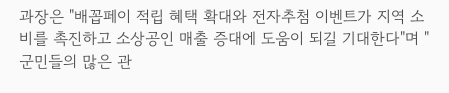과장은 "배꼽페이 적립 혜택 확대와 전자추첨 이벤트가 지역 소비를 촉진하고 소상공인 매출 증대에 도움이 되길 기대한다"며 "군민들의 많은 관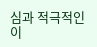심과 적극적인 이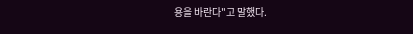용을 바란다"고 말했다.